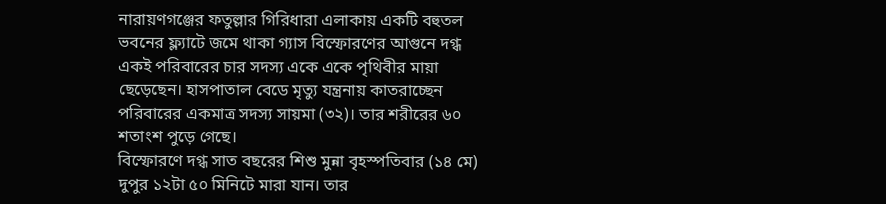নারায়ণগঞ্জের ফতুল্লার গিরিধারা এলাকায় একটি বহুতল ভবনের ফ্ল্যাটে জমে থাকা গ্যাস বিস্ফোরণের আগুনে দগ্ধ একই পরিবারের চার সদস্য একে একে পৃথিবীর মায়া ছেড়েছেন। হাসপাতাল বেডে মৃত্যু যন্ত্রনায় কাতরাচ্ছেন পরিবারের একমাত্র সদস্য সায়মা (৩২)। তার শরীরের ৬০ শতাংশ পুড়ে গেছে।
বিস্ফোরণে দগ্ধ সাত বছরের শিশু মুন্না বৃহস্পতিবার (১৪ মে) দুপুর ১২টা ৫০ মিনিটে মারা যান। তার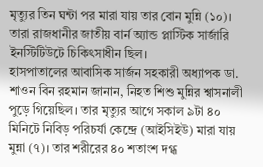মৃত্যুর তিন ঘন্টা পর মারা যায় তার বোন মুন্নি (১০)। তারা রাজধানীর জাতীয় বার্ন অ্যান্ড প্লাস্টিক সার্জারি ইনস্টিটিউটে চিকিৎসাধীন ছিল।
হাসপাতালের আবাসিক সার্জন সহকারী অধ্যাপক ডা. শাওন বিন রহমান জানান, নিহত শিশু মুন্নির শ্বাসনালী পুড়ে গিয়েছিল। তার মৃত্যুর আগে সকাল ৯টা ৪০ মিনিটে নিবিড় পরিচর্যা কেন্দ্রে (আইসিইউ) মারা যায় মুন্না (৭)। তার শরীরের ৪০ শতাংশ দগ্ধ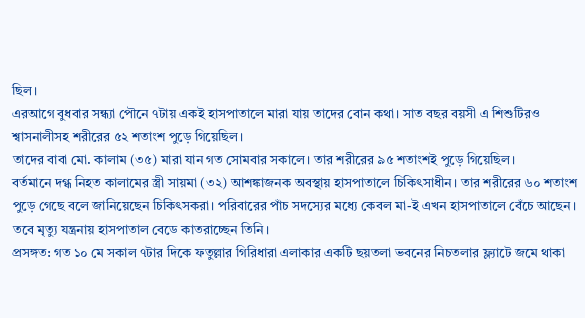ছিল।
এরআগে বুধবার সন্ধ্যা পৌনে ৭টায় একই হাসপাতালে মারা যায় তাদের বোন কথা। সাত বছর বয়সী এ শিশুটিরও শ্বাসনালীসহ শরীরের ৫২ শতাংশ পুড়ে গিয়েছিল।
তাদের বাবা মো. কালাম (৩৫) মারা যান গত সোমবার সকালে। তার শরীরের ৯৫ শতাংশই পুড়ে গিয়েছিল।
বর্তমানে দগ্ধ নিহত কালামের স্ত্রী সায়মা (৩২) আশঙ্কাজনক অবস্থায় হাসপাতালে চিকিৎসাধীন। তার শরীরের ৬০ শতাংশ পুড়ে গেছে বলে জানিয়েছেন চিকিৎসকরা। পরিবারের পাঁচ সদস্যের মধ্যে কেবল মা-ই এখন হাসপাতালে বেঁচে আছেন। তবে মৃত্যু যন্ত্রনায় হাসপাতাল বেডে কাতরাচ্ছেন তিনি।
প্রসঙ্গত: গত ১০ মে সকাল ৭টার দিকে ফতুল্লার গিরিধারা এলাকার একটি ছয়তলা ভবনের নিচতলার ফ্ল্যাটে জমে থাকা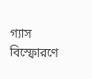গ্যাস বিস্ফোরণে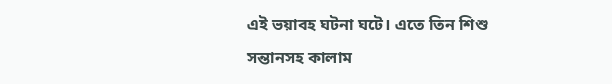এই ভয়াবহ ঘটনা ঘটে। এতে তিন শিশু সন্তানসহ কালাম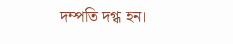দম্পতি দগ্ধ হন।